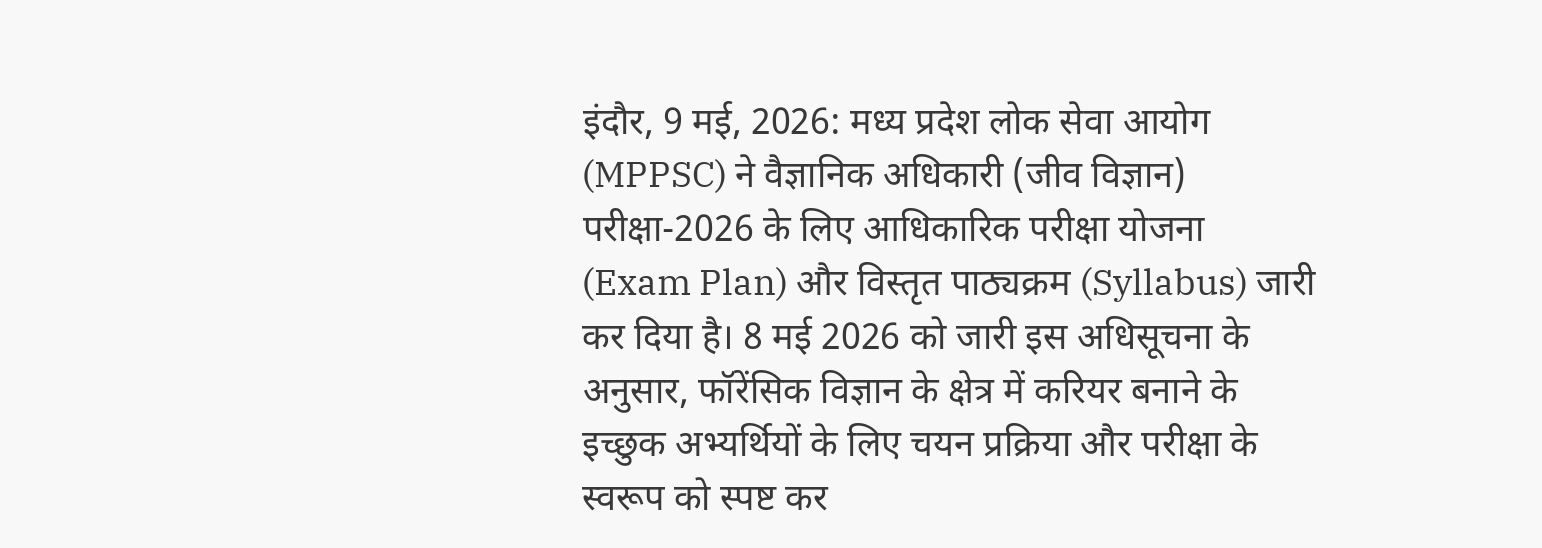इंदौर, 9 मई, 2026: मध्य प्रदेश लोक सेवा आयोग (MPPSC) ने वैज्ञानिक अधिकारी (जीव विज्ञान) परीक्षा-2026 के लिए आधिकारिक परीक्षा योजना (Exam Plan) और विस्तृत पाठ्यक्रम (Syllabus) जारी कर दिया है। 8 मई 2026 को जारी इस अधिसूचना के अनुसार, फॉरेंसिक विज्ञान के क्षेत्र में करियर बनाने के इच्छुक अभ्यर्थियों के लिए चयन प्रक्रिया और परीक्षा के स्वरूप को स्पष्ट कर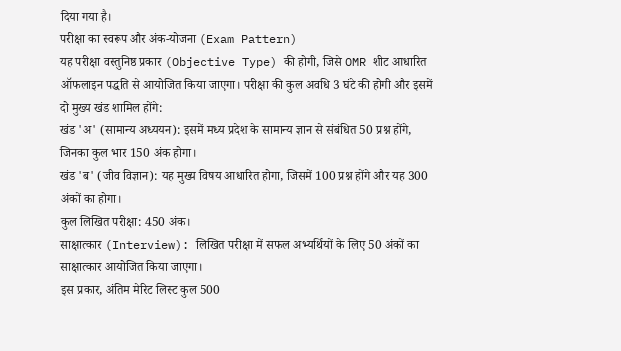दिया गया है।
परीक्षा का स्वरूप और अंक-योजना (Exam Pattern)
यह परीक्षा वस्तुनिष्ठ प्रकार (Objective Type) की होगी, जिसे OMR शीट आधारित ऑफलाइन पद्धति से आयोजित किया जाएगा। परीक्षा की कुल अवधि 3 घंटे की होगी और इसमें दो मुख्य खंड शामिल होंगे:
खंड 'अ' (सामान्य अध्ययन): इसमें मध्य प्रदेश के सामान्य ज्ञान से संबंधित 50 प्रश्न होंगे, जिनका कुल भार 150 अंक होगा।
खंड 'ब' (जीव विज्ञान): यह मुख्य विषय आधारित होगा, जिसमें 100 प्रश्न होंगे और यह 300 अंकों का होगा।
कुल लिखित परीक्षा: 450 अंक।
साक्षात्कार (Interview): लिखित परीक्षा में सफल अभ्यर्थियों के लिए 50 अंकों का साक्षात्कार आयोजित किया जाएगा।
इस प्रकार, अंतिम मेरिट लिस्ट कुल 500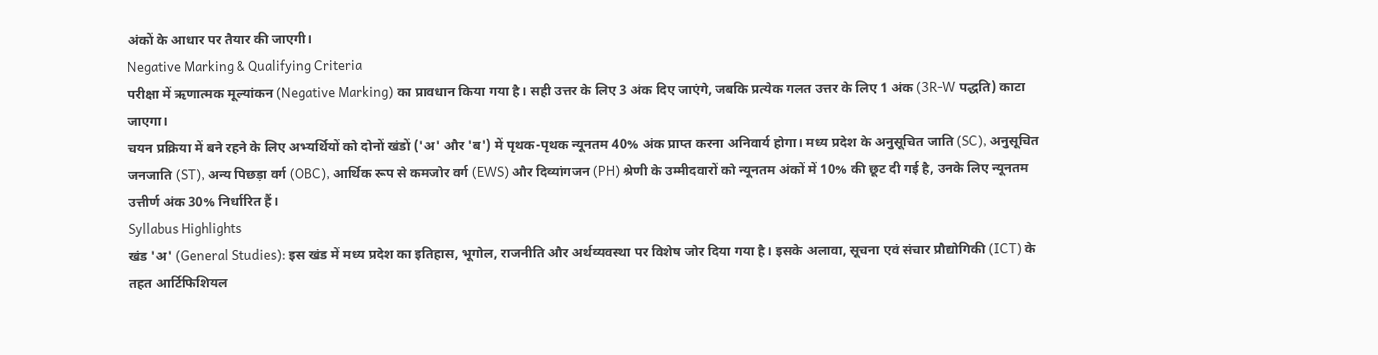अंकों के आधार पर तैयार की जाएगी।
Negative Marking & Qualifying Criteria
परीक्षा में ऋणात्मक मूल्यांकन (Negative Marking) का प्रावधान किया गया है। सही उत्तर के लिए 3 अंक दिए जाएंगे, जबकि प्रत्येक गलत उत्तर के लिए 1 अंक (3R-W पद्धति) काटा जाएगा।
चयन प्रक्रिया में बने रहने के लिए अभ्यर्थियों को दोनों खंडों ('अ' और 'ब') में पृथक-पृथक न्यूनतम 40% अंक प्राप्त करना अनिवार्य होगा। मध्य प्रदेश के अनुसूचित जाति (SC), अनुसूचित जनजाति (ST), अन्य पिछड़ा वर्ग (OBC), आर्थिक रूप से कमजोर वर्ग (EWS) और दिव्यांगजन (PH) श्रेणी के उम्मीदवारों को न्यूनतम अंकों में 10% की छूट दी गई है, उनके लिए न्यूनतम उत्तीर्ण अंक 30% निर्धारित हैं।
Syllabus Highlights
खंड 'अ' (General Studies): इस खंड में मध्य प्रदेश का इतिहास, भूगोल, राजनीति और अर्थव्यवस्था पर विशेष जोर दिया गया है। इसके अलावा, सूचना एवं संचार प्रौद्योगिकी (ICT) के तहत आर्टिफिशियल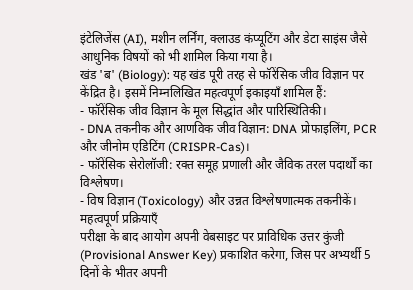इंटेलिजेंस (AI), मशीन लर्निंग, क्लाउड कंप्यूटिंग और डेटा साइंस जैसे आधुनिक विषयों को भी शामिल किया गया है।
खंड 'ब' (Biology): यह खंड पूरी तरह से फॉरेंसिक जीव विज्ञान पर केंद्रित है। इसमें निम्नलिखित महत्वपूर्ण इकाइयाँ शामिल हैं:
- फॉरेंसिक जीव विज्ञान के मूल सिद्धांत और पारिस्थितिकी।
- DNA तकनीक और आणविक जीव विज्ञान: DNA प्रोफाइलिंग, PCR और जीनोम एडिटिंग (CRISPR-Cas)।
- फॉरेंसिक सेरोलॉजी: रक्त समूह प्रणाली और जैविक तरल पदार्थों का विश्लेषण।
- विष विज्ञान (Toxicology) और उन्नत विश्लेषणात्मक तकनीकें।
महत्वपूर्ण प्रक्रियाएँ
परीक्षा के बाद आयोग अपनी वेबसाइट पर प्राविधिक उत्तर कुंजी (Provisional Answer Key) प्रकाशित करेगा, जिस पर अभ्यर्थी 5 दिनों के भीतर अपनी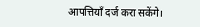आपत्तियाँ दर्ज करा सकेंगे।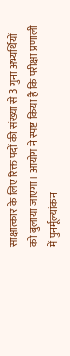साक्षात्कार के लिए रिक्त पदों की संख्या से 3 गुना अभ्यर्थियों को बुलाया जाएगा। आयोग ने स्पष्ट किया है कि परीक्षा प्रणाली में पुनर्मूल्यांकन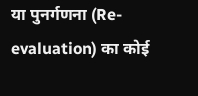या पुनर्गणना (Re-evaluation) का कोई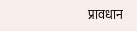प्रावधान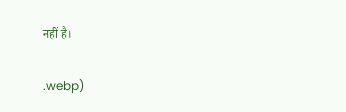नहीं है।

.webp)